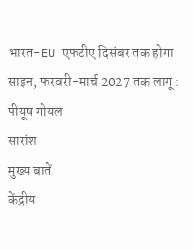भारत-EU एफटीए दिसंबर तक होगा साइन, फरवरी-मार्च 2027 तक लागू : पीयूष गोयल
सारांश
मुख्य बातें
केंद्रीय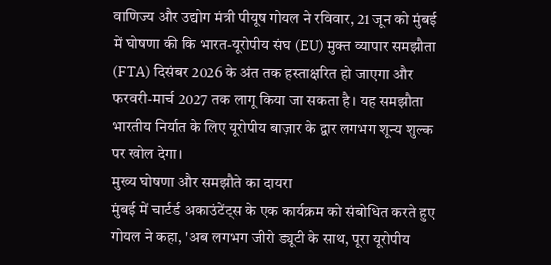वाणिज्य और उद्योग मंत्री पीयूष गोयल ने रविवार, 21 जून को मुंबई में घोषणा की कि भारत-यूरोपीय संघ (EU) मुक्त व्यापार समझौता (FTA) दिसंबर 2026 के अंत तक हस्ताक्षरित हो जाएगा और फरवरी-मार्च 2027 तक लागू किया जा सकता है। यह समझौता भारतीय निर्यात के लिए यूरोपीय बाज़ार के द्वार लगभग शून्य शुल्क पर खोल देगा।
मुख्य घोषणा और समझौते का दायरा
मुंबई में चार्टर्ड अकाउंटेंट्स के एक कार्यक्रम को संबोधित करते हुए गोयल ने कहा, 'अब लगभग जीरो ड्यूटी के साथ, पूरा यूरोपीय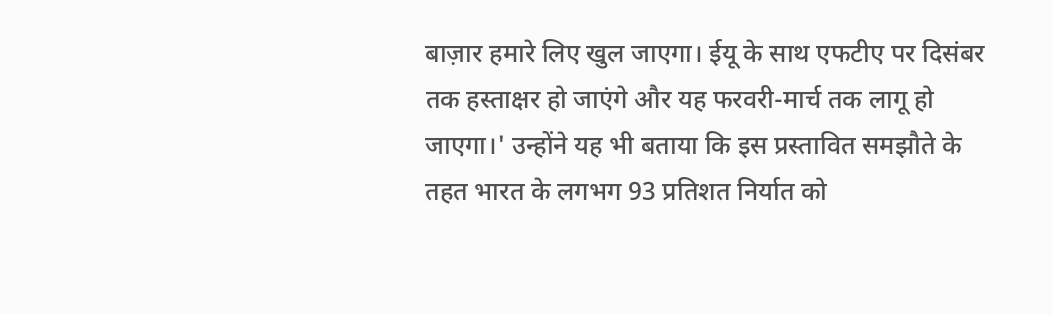बाज़ार हमारे लिए खुल जाएगा। ईयू के साथ एफटीए पर दिसंबर तक हस्ताक्षर हो जाएंगे और यह फरवरी-मार्च तक लागू हो जाएगा।' उन्होंने यह भी बताया कि इस प्रस्तावित समझौते के तहत भारत के लगभग 93 प्रतिशत निर्यात को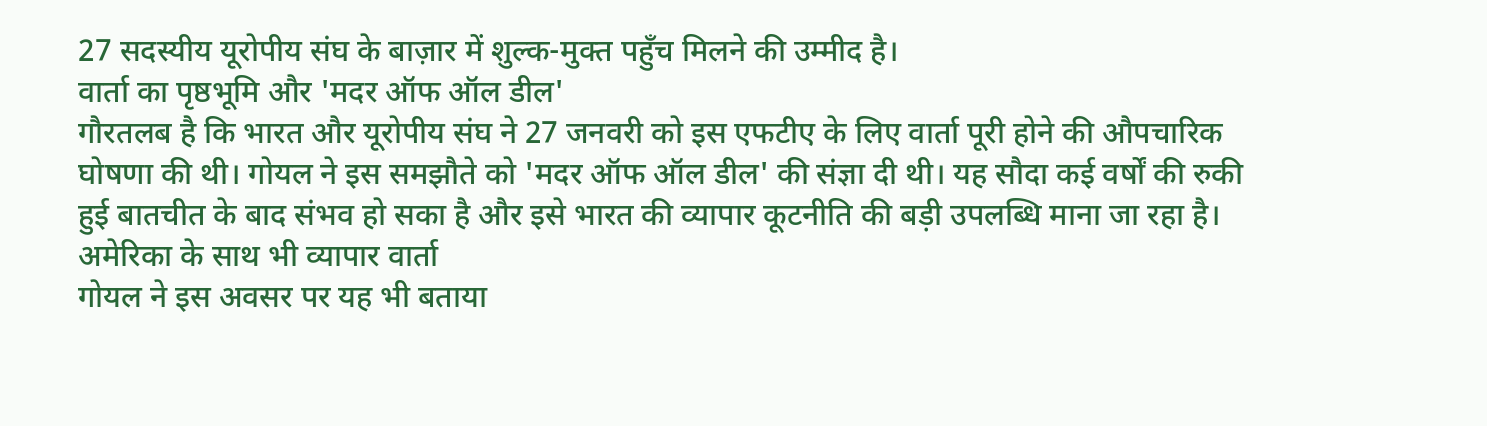27 सदस्यीय यूरोपीय संघ के बाज़ार में शुल्क-मुक्त पहुँच मिलने की उम्मीद है।
वार्ता का पृष्ठभूमि और 'मदर ऑफ ऑल डील'
गौरतलब है कि भारत और यूरोपीय संघ ने 27 जनवरी को इस एफटीए के लिए वार्ता पूरी होने की औपचारिक घोषणा की थी। गोयल ने इस समझौते को 'मदर ऑफ ऑल डील' की संज्ञा दी थी। यह सौदा कई वर्षों की रुकी हुई बातचीत के बाद संभव हो सका है और इसे भारत की व्यापार कूटनीति की बड़ी उपलब्धि माना जा रहा है।
अमेरिका के साथ भी व्यापार वार्ता
गोयल ने इस अवसर पर यह भी बताया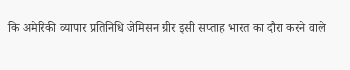कि अमेरिकी व्यापार प्रतिनिधि जेमिसन ग्रीर इसी सप्ताह भारत का दौरा करने वाले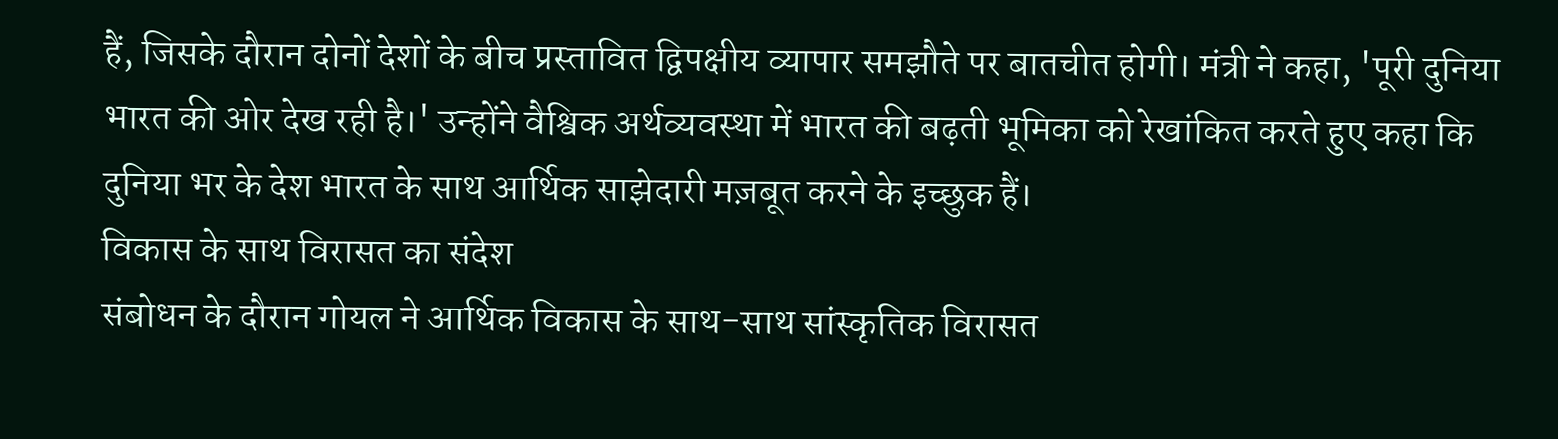हैं, जिसके दौरान दोनों देशों के बीच प्रस्तावित द्विपक्षीय व्यापार समझौते पर बातचीत होगी। मंत्री ने कहा, 'पूरी दुनिया भारत की ओर देख रही है।' उन्होंने वैश्विक अर्थव्यवस्था में भारत की बढ़ती भूमिका को रेखांकित करते हुए कहा कि दुनिया भर के देश भारत के साथ आर्थिक साझेदारी मज़बूत करने के इच्छुक हैं।
विकास के साथ विरासत का संदेश
संबोधन के दौरान गोयल ने आर्थिक विकास के साथ-साथ सांस्कृतिक विरासत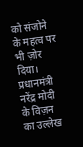को संजोने के महत्व पर भी ज़ोर दिया। प्रधानमंत्री नरेंद्र मोदी के विज़न का उल्लेख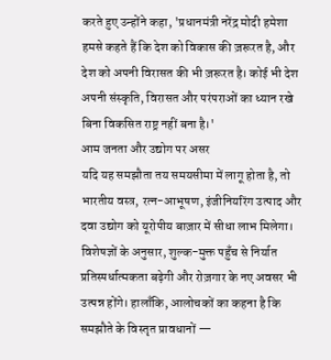करते हुए उन्होंने कहा, 'प्रधानमंत्री नरेंद्र मोदी हमेशा हमसे कहते हैं कि देश को विकास की ज़रूरत है, और देश को अपनी विरासत की भी ज़रूरत है। कोई भी देश अपनी संस्कृति, विरासत और परंपराओं का ध्यान रखे बिना विकसित राष्ट्र नहीं बना है।'
आम जनता और उद्योग पर असर
यदि यह समझौता तय समयसीमा में लागू होता है, तो भारतीय वस्त्र, रत्न-आभूषण, इंजीनियरिंग उत्पाद और दवा उद्योग को यूरोपीय बाज़ार में सीधा लाभ मिलेगा। विशेषज्ञों के अनुसार, शुल्क-मुक्त पहुँच से निर्यात प्रतिस्पर्धात्मकता बढ़ेगी और रोज़गार के नए अवसर भी उत्पन्न होंगे। हालाँकि, आलोचकों का कहना है कि समझौते के विस्तृत प्रावधानों —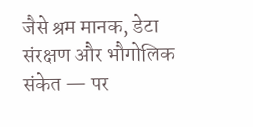जैसे श्रम मानक, डेटा संरक्षण और भौगोलिक संकेत — पर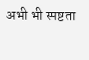अभी भी स्पष्टता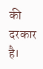की दरकार है।